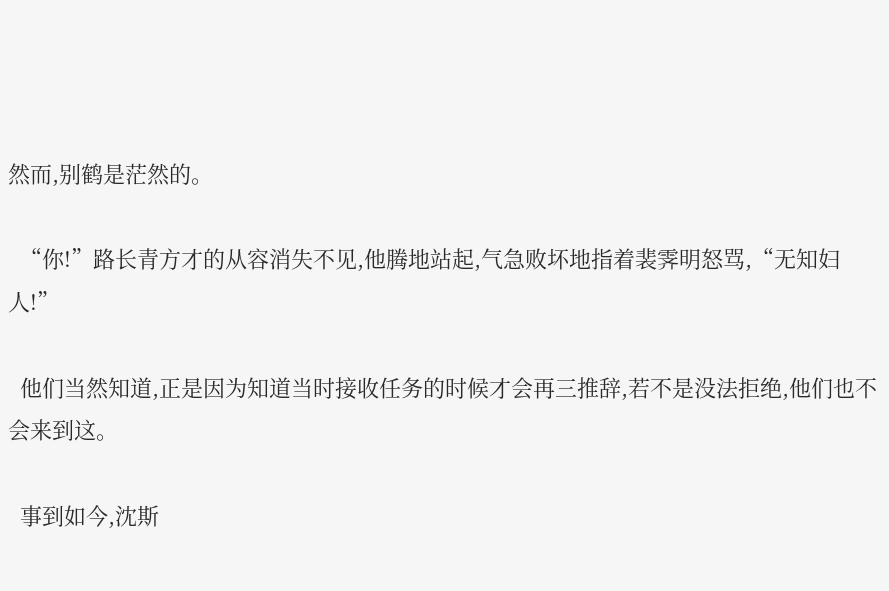然而,别鹤是茫然的。

  “你!”路长青方才的从容消失不见,他腾地站起,气急败坏地指着裴霁明怒骂,“无知妇人!”

  他们当然知道,正是因为知道当时接收任务的时候才会再三推辞,若不是没法拒绝,他们也不会来到这。

  事到如今,沈斯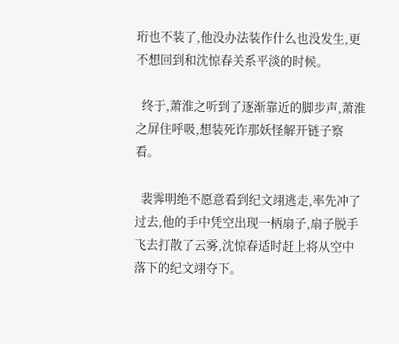珩也不装了,他没办法装作什么也没发生,更不想回到和沈惊春关系平淡的时候。

  终于,萧淮之听到了逐渐靠近的脚步声,萧淮之屏住呼吸,想装死诈那妖怪解开链子察看。

  裴霁明绝不愿意看到纪文翊逃走,率先冲了过去,他的手中凭空出现一柄扇子,扇子脱手飞去打散了云雾,沈惊春适时赶上将从空中落下的纪文翊夺下。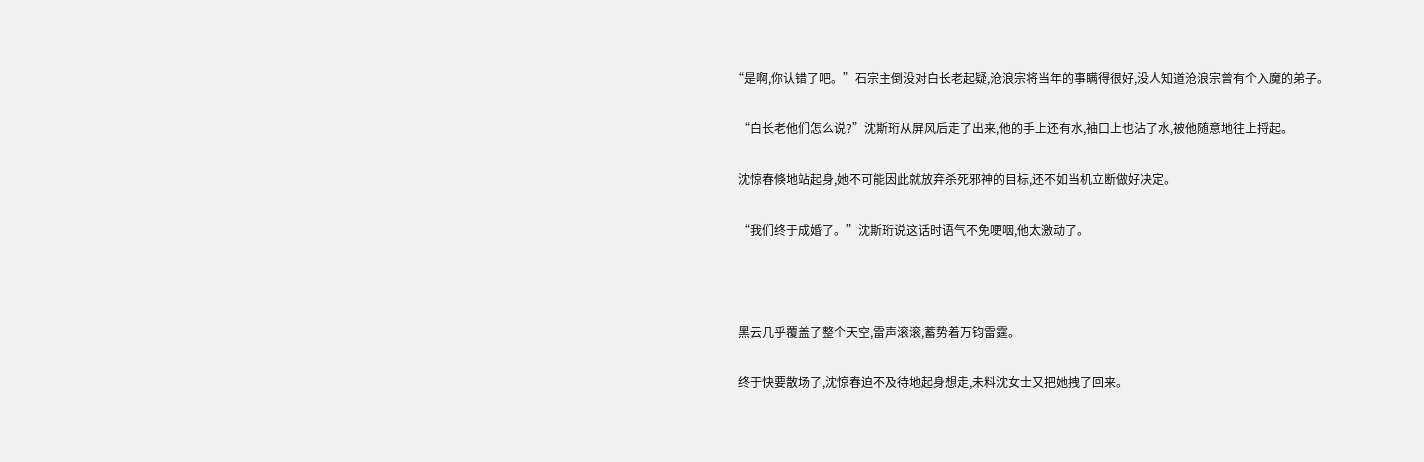“是啊,你认错了吧。”石宗主倒没对白长老起疑,沧浪宗将当年的事瞒得很好,没人知道沧浪宗曾有个入魔的弟子。

  “白长老他们怎么说?”沈斯珩从屏风后走了出来,他的手上还有水,袖口上也沾了水,被他随意地往上捋起。

  沈惊春倏地站起身,她不可能因此就放弃杀死邪神的目标,还不如当机立断做好决定。

  “我们终于成婚了。”沈斯珩说这话时语气不免哽咽,他太激动了。



  黑云几乎覆盖了整个天空,雷声滚滚,蓄势着万钧雷霆。

  终于快要散场了,沈惊春迫不及待地起身想走,未料沈女士又把她拽了回来。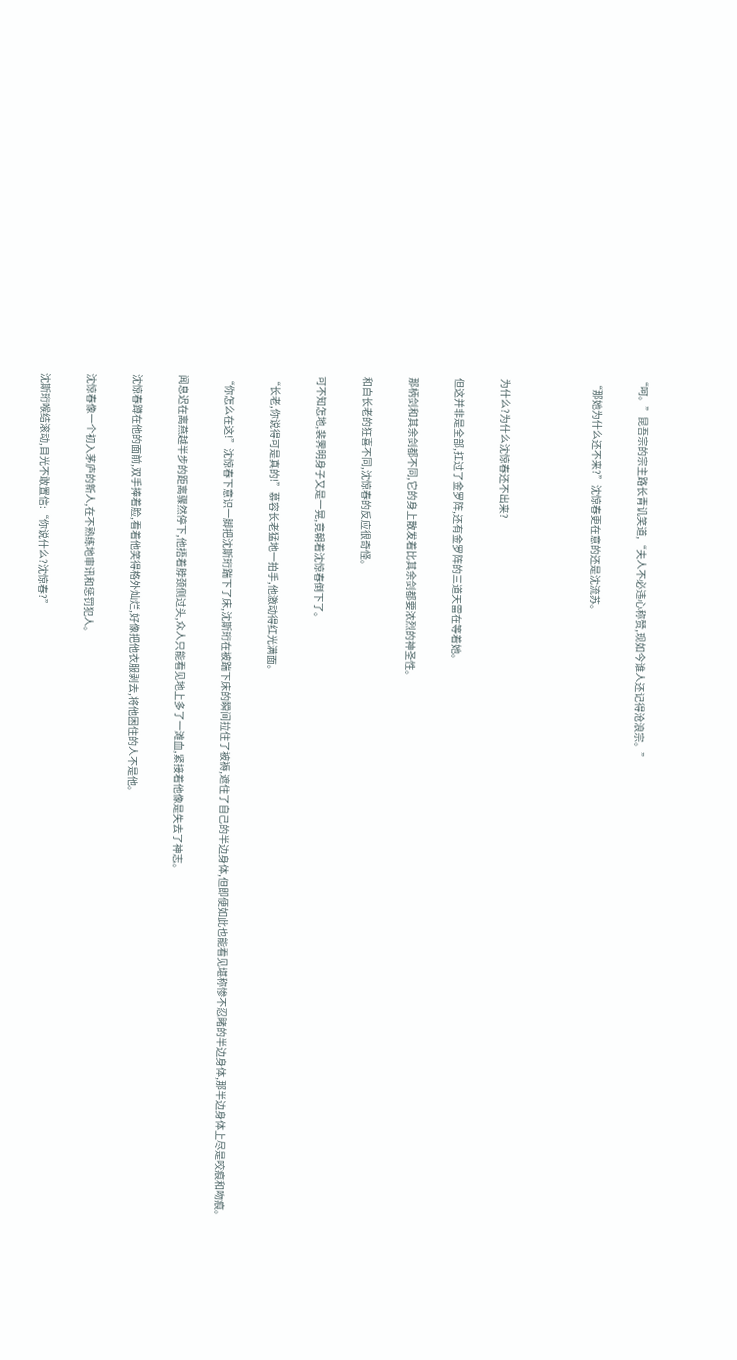“呵。”昆吾宗的宗主路长青讥笑道,“夫人不必违心称赞,现如今谁人还记得沧浪宗。”

  “那她为什么还不来?”沈惊春更在意的还是沈流苏。



  为什么?为什么沈惊春还不出来?

  但这并非是全部,扛过了金罗阵,还有金罗阵的三道天雷在等着她。

  那柄剑和其余剑都不同,它的身上散发着比其余剑都要浓烈的神圣性。

  和白长老的狂喜不同,沈惊春的反应很奇怪。

  可不知怎地,裴霁明身子又是一晃,竟朝着沈惊春倒下了。

  “长老,你说得可是真的!”慕容长老猛地一拍手,他激动得红光满面。

  “你怎么在这!”沈惊春下意识一脚把沈斯珩踹下了床,沈斯珩在被踹下床的瞬间拉住了被褥,遮住了自己的半边身体,但即便如此也能看见堪称惨不忍睹的半边身体,那半边身体上尽是咬痕和吻痕。

  闻息迟在离燕越半步的距离骤然停下,他捂着脖颈侧过头,众人只能看见地上多了一滩血,紧接着他像是失去了神志。

  沈惊春蹲在他的面前,双手捧着脸,看着他笑得格外灿烂,好像把他衣服剥去,将他困住的人不是他。

  沈惊春像一个初入茅庐的新人,在不熟练地审讯和惩罚犯人。

  沈斯珩喉结滚动,目光不敢置信:“你说什么?沈惊春?”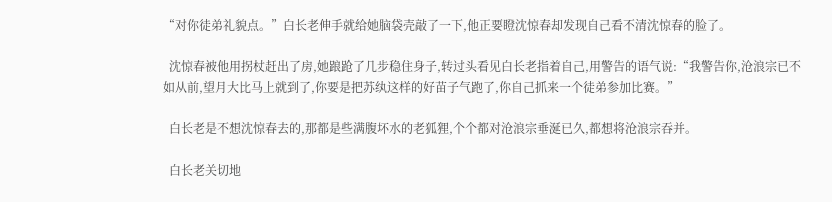“对你徒弟礼貌点。”白长老伸手就给她脑袋壳敲了一下,他正要瞪沈惊春却发现自己看不清沈惊春的脸了。

  沈惊春被他用拐杖赶出了房,她踉跄了几步稳住身子,转过头看见白长老指着自己,用警告的语气说:“我警告你,沧浪宗已不如从前,望月大比马上就到了,你要是把苏纨这样的好苗子气跑了,你自己抓来一个徒弟参加比赛。”

  白长老是不想沈惊春去的,那都是些满腹坏水的老狐狸,个个都对沧浪宗垂涎已久,都想将沧浪宗吞并。

  白长老关切地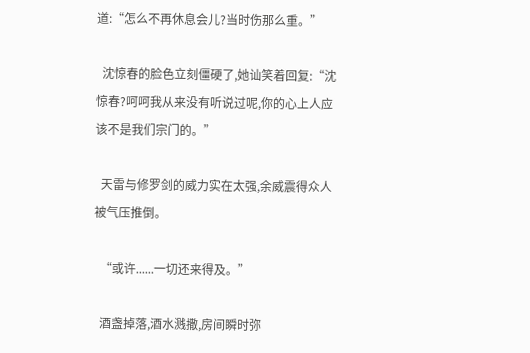道:“怎么不再休息会儿?当时伤那么重。”

  沈惊春的脸色立刻僵硬了,她讪笑着回复:“沈惊春?呵呵我从来没有听说过呢,你的心上人应该不是我们宗门的。”

  天雷与修罗剑的威力实在太强,余威震得众人被气压推倒。

  “或许......一切还来得及。”

  酒盏掉落,酒水溅撒,房间瞬时弥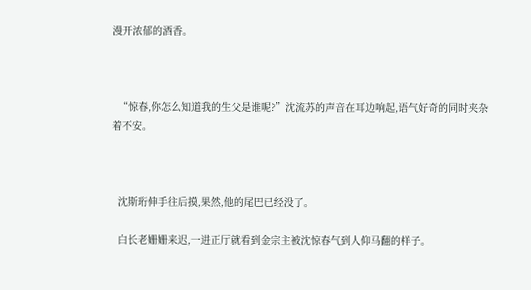漫开浓郁的酒香。



  “惊春,你怎么知道我的生父是谁呢?”沈流苏的声音在耳边响起,语气好奇的同时夹杂着不安。



  沈斯珩伸手往后摸,果然,他的尾巴已经没了。

  白长老姗姗来迟,一进正厅就看到金宗主被沈惊春气到人仰马翻的样子。